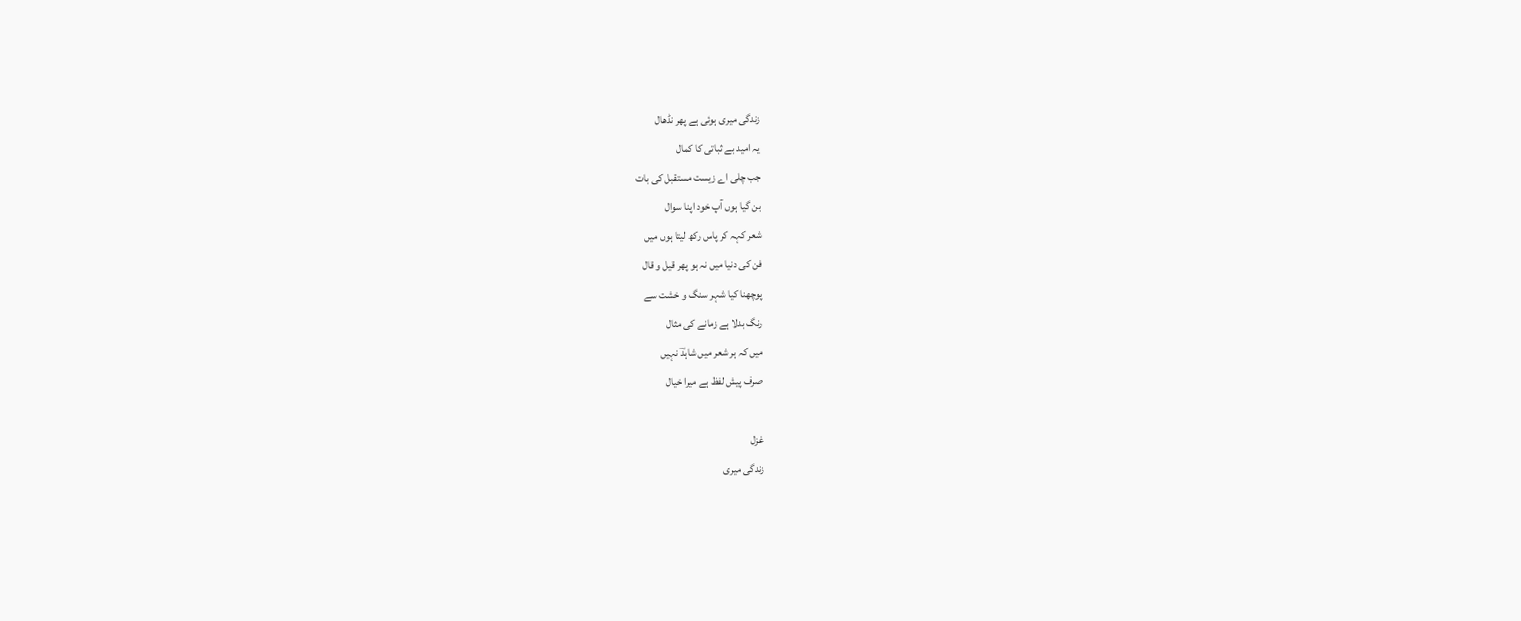زندگی میری ہوئی ہے پھر نڈھال
یہ امید بے ثباتی کا کمال
جب چلی اے زیست مستقبل کی بات
بن گیا ہوں آپ خود اپنا سوال
شعر کہہ کر پاس رکھ لیتا ہوں میں
فن کی دنیا میں نہ ہو پھر قیل و قال
پوچھنا کیا شہر سنگ و خشت سے
رنگ بدلا ہے زمانے کی مثال
میں کہ ہر شعر میں شاہدؔ نہیں
صرف پیش لفظ ہے میرا خیال

غزل
زندگی میری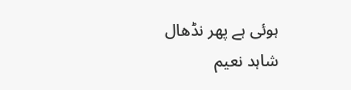ہوئی ہے پھر نڈھال
شاہد نعیم